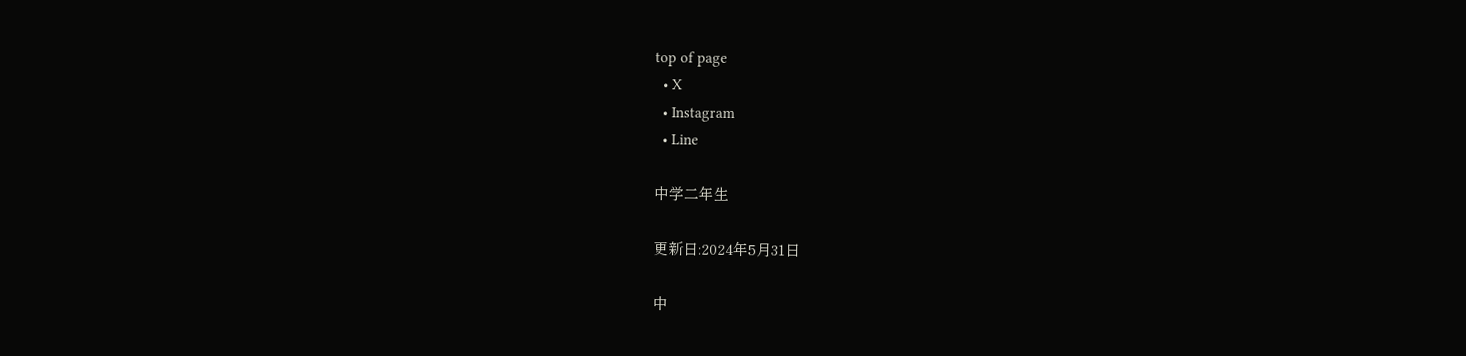top of page
  • X
  • Instagram
  • Line

中学二年生

更新日:2024年5月31日

中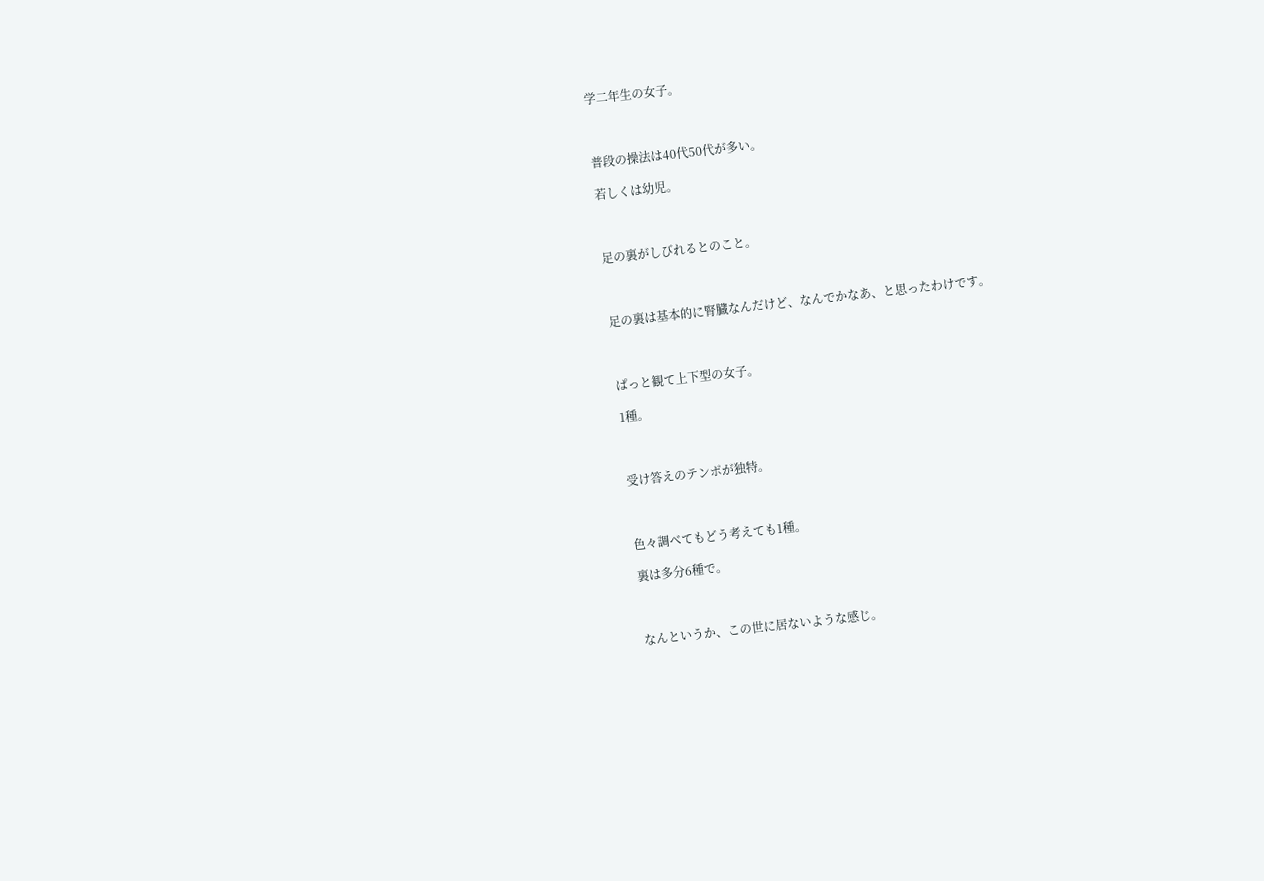学二年生の女子。



普段の操法は40代50代が多い。

若しくは幼児。



足の裏がしびれるとのこと。



足の裏は基本的に腎臓なんだけど、なんでかなあ、と思ったわけです。



ぱっと観て上下型の女子。

1種。



受け答えのテンポが独特。



色々調べてもどう考えても1種。

裏は多分6種で。



なんというか、この世に居ないような感じ。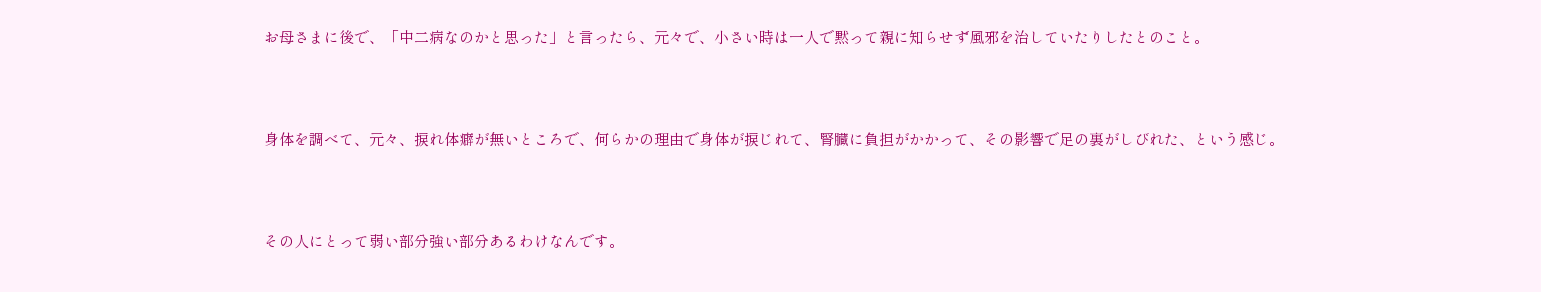お母さまに後で、「中二病なのかと思った」と言ったら、元々で、小さい時は一人で黙って親に知らせず風邪を治していたりしたとのこと。



身体を調べて、元々、捩れ体癖が無いところで、何らかの理由で身体が捩じれて、腎臓に負担がかかって、その影響で足の裏がしびれた、という感じ。



その人にとって弱い部分強い部分あるわけなんです。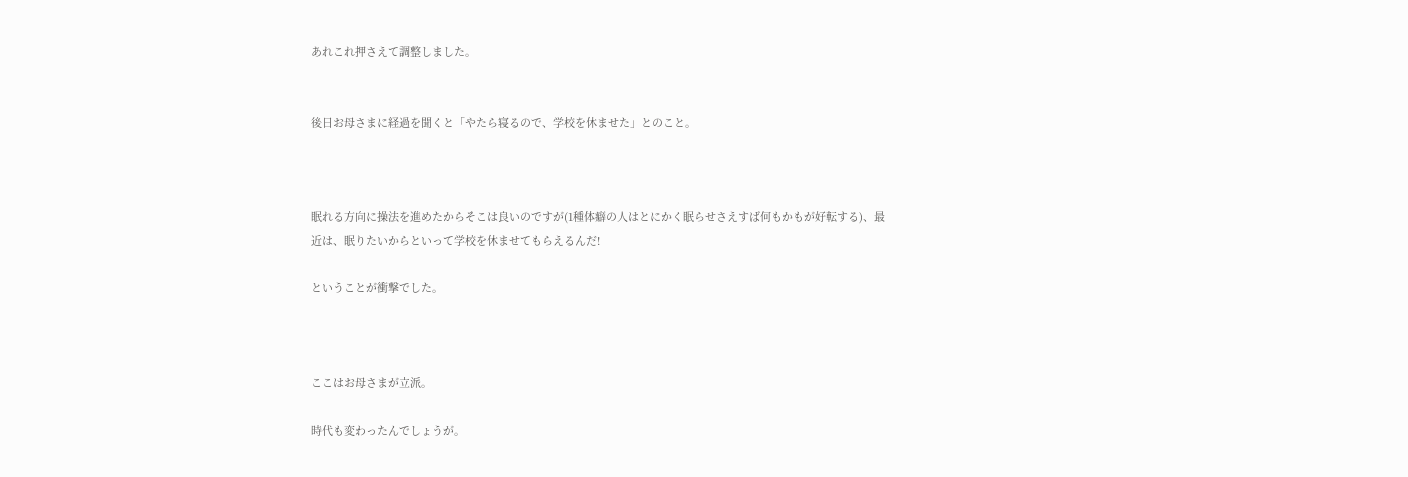あれこれ押さえて調整しました。


後日お母さまに経過を聞くと「やたら寝るので、学校を休ませた」とのこと。



眠れる方向に操法を進めたからそこは良いのですが(1種体癖の人はとにかく眠らせさえすば何もかもが好転する)、最近は、眠りたいからといって学校を休ませてもらえるんだ!

ということが衝撃でした。



ここはお母さまが立派。

時代も変わったんでしょうが。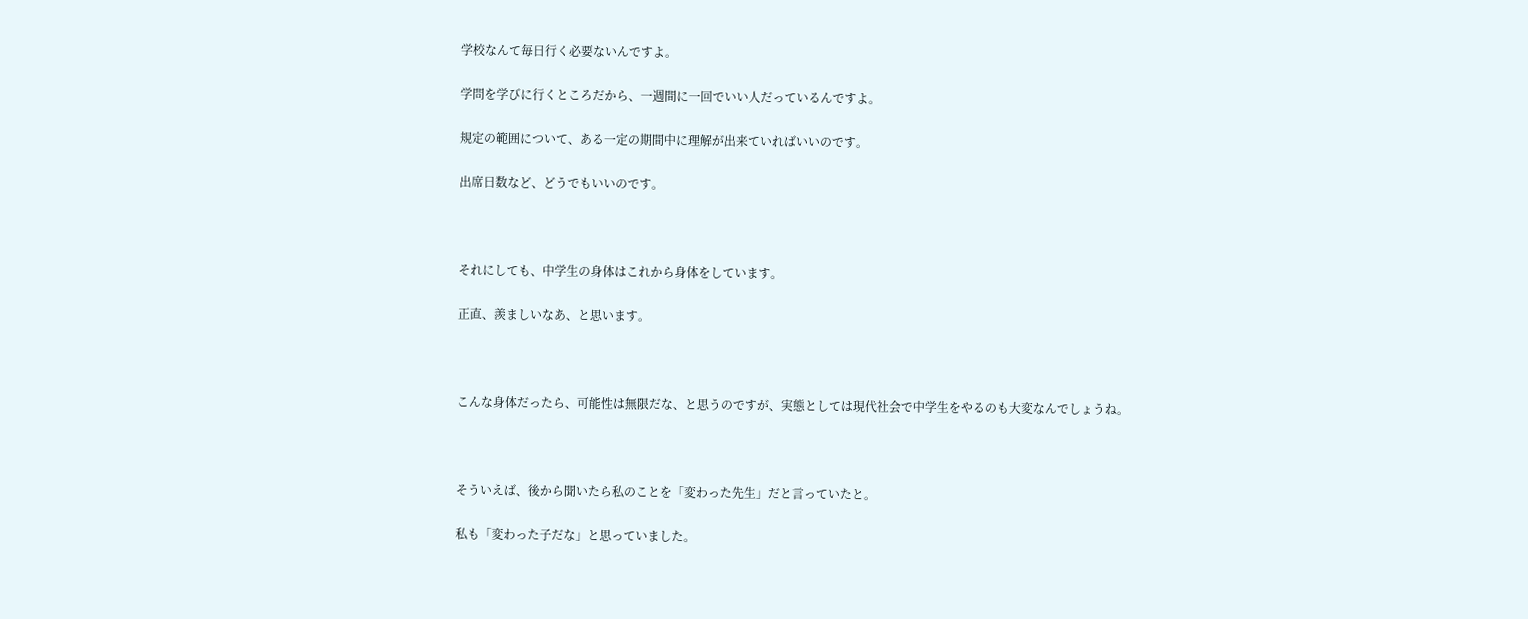学校なんて毎日行く必要ないんですよ。

学問を学びに行くところだから、一週間に一回でいい人だっているんですよ。

規定の範囲について、ある一定の期間中に理解が出来ていればいいのです。

出席日数など、どうでもいいのです。



それにしても、中学生の身体はこれから身体をしています。

正直、羨ましいなあ、と思います。



こんな身体だったら、可能性は無限だな、と思うのですが、実態としては現代社会で中学生をやるのも大変なんでしょうね。



そういえば、後から聞いたら私のことを「変わった先生」だと言っていたと。

私も「変わった子だな」と思っていました。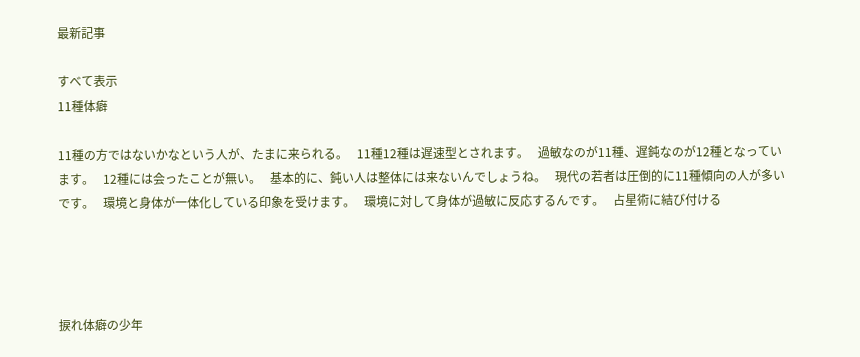最新記事

すべて表示
11種体癖

11種の方ではないかなという人が、たまに来られる。   11種12種は遅速型とされます。   過敏なのが11種、遅鈍なのが12種となっています。   12種には会ったことが無い。   基本的に、鈍い人は整体には来ないんでしょうね。   現代の若者は圧倒的に11種傾向の人が多いです。   環境と身体が一体化している印象を受けます。   環境に対して身体が過敏に反応するんです。   占星術に結び付ける




捩れ体癖の少年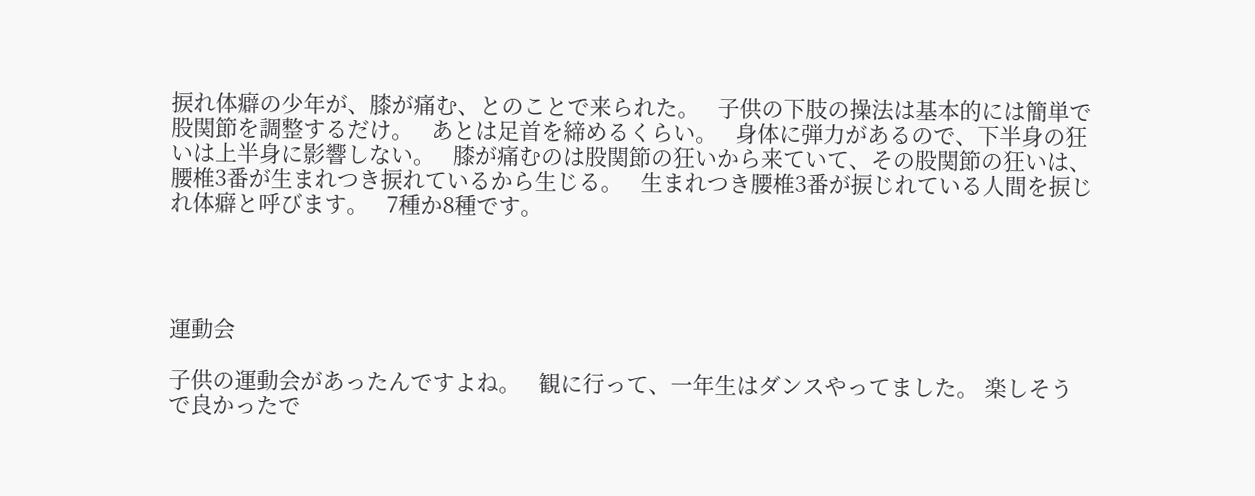捩れ体癖の少年が、膝が痛む、とのことで来られた。   子供の下肢の操法は基本的には簡単で股関節を調整するだけ。   あとは足首を締めるくらい。   身体に弾力があるので、下半身の狂いは上半身に影響しない。   膝が痛むのは股関節の狂いから来ていて、その股関節の狂いは、腰椎3番が生まれつき捩れているから生じる。   生まれつき腰椎3番が捩じれている人間を捩じれ体癖と呼びます。   7種か8種です。




運動会

子供の運動会があったんですよね。   観に行って、一年生はダンスやってました。 楽しそうで良かったで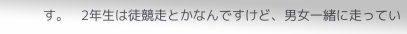す。   2年生は徒競走とかなんですけど、男女一緒に走ってい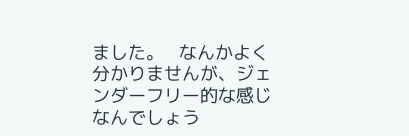ました。   なんかよく分かりませんが、ジェンダーフリー的な感じなんでしょう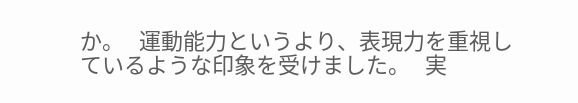か。   運動能力というより、表現力を重視しているような印象を受けました。   実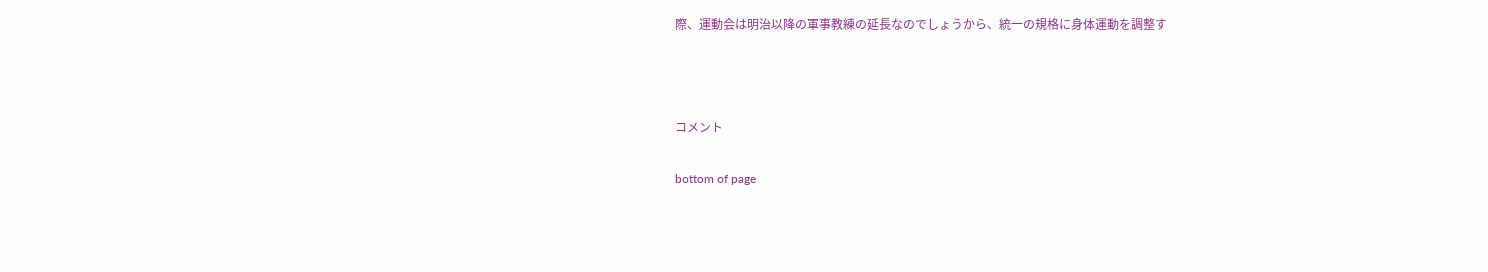際、運動会は明治以降の軍事教練の延長なのでしょうから、統一の規格に身体運動を調整す





コメント


bottom of page